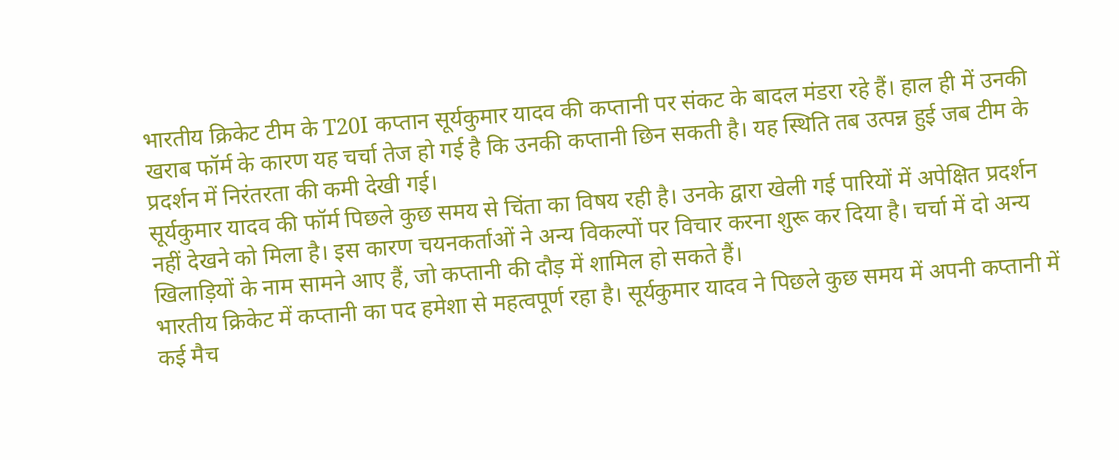भारतीय क्रिकेट टीम के T20I कप्तान सूर्यकुमार यादव की कप्तानी पर संकट के बादल मंडरा रहे हैं। हाल ही में उनकी खराब फॉर्म के कारण यह चर्चा तेज हो गई है कि उनकी कप्तानी छिन सकती है। यह स्थिति तब उत्पन्न हुई जब टीम के प्रदर्शन में निरंतरता की कमी देखी गई।
सूर्यकुमार यादव की फॉर्म पिछले कुछ समय से चिंता का विषय रही है। उनके द्वारा खेली गई पारियों में अपेक्षित प्रदर्शन नहीं देखने को मिला है। इस कारण चयनकर्ताओं ने अन्य विकल्पों पर विचार करना शुरू कर दिया है। चर्चा में दो अन्य खिलाड़ियों के नाम सामने आए हैं, जो कप्तानी की दौड़ में शामिल हो सकते हैं।
भारतीय क्रिकेट में कप्तानी का पद हमेशा से महत्वपूर्ण रहा है। सूर्यकुमार यादव ने पिछले कुछ समय में अपनी कप्तानी में कई मैच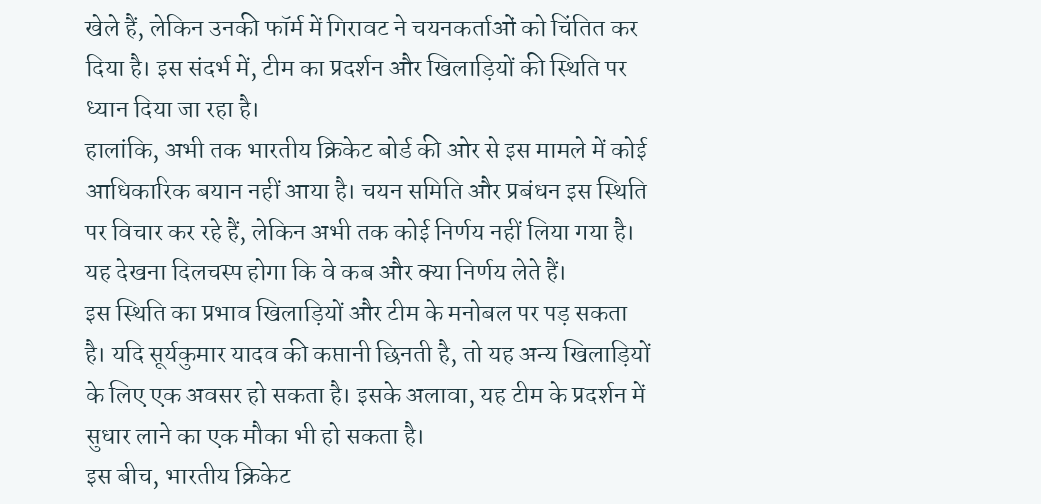खेले हैं, लेकिन उनकी फॉर्म में गिरावट ने चयनकर्ताओं को चिंतित कर दिया है। इस संदर्भ में, टीम का प्रदर्शन और खिलाड़ियों की स्थिति पर ध्यान दिया जा रहा है।
हालांकि, अभी तक भारतीय क्रिकेट बोर्ड की ओर से इस मामले में कोई आधिकारिक बयान नहीं आया है। चयन समिति और प्रबंधन इस स्थिति पर विचार कर रहे हैं, लेकिन अभी तक कोई निर्णय नहीं लिया गया है। यह देखना दिलचस्प होगा कि वे कब और क्या निर्णय लेते हैं।
इस स्थिति का प्रभाव खिलाड़ियों और टीम के मनोबल पर पड़ सकता है। यदि सूर्यकुमार यादव की कप्तानी छिनती है, तो यह अन्य खिलाड़ियों के लिए एक अवसर हो सकता है। इसके अलावा, यह टीम के प्रदर्शन में सुधार लाने का एक मौका भी हो सकता है।
इस बीच, भारतीय क्रिकेट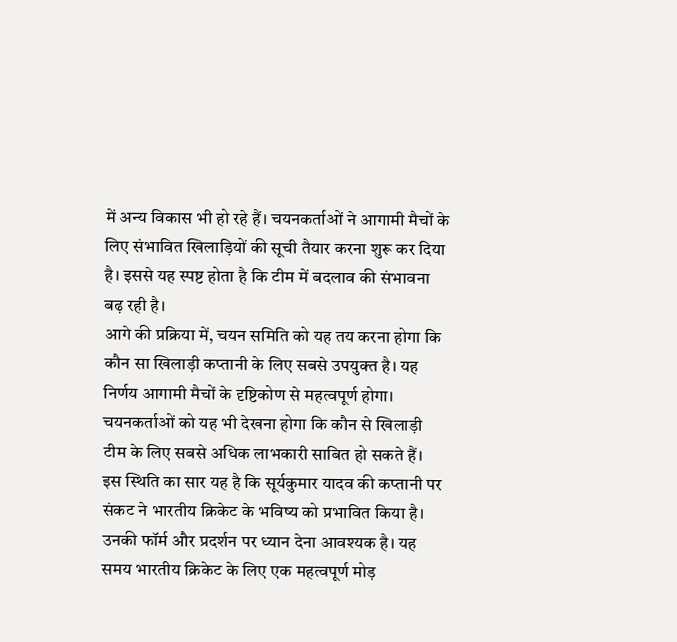में अन्य विकास भी हो रहे हैं। चयनकर्ताओं ने आगामी मैचों के लिए संभावित खिलाड़ियों की सूची तैयार करना शुरू कर दिया है। इससे यह स्पष्ट होता है कि टीम में बदलाव की संभावना बढ़ रही है।
आगे की प्रक्रिया में, चयन समिति को यह तय करना होगा कि कौन सा खिलाड़ी कप्तानी के लिए सबसे उपयुक्त है। यह निर्णय आगामी मैचों के दृष्टिकोण से महत्वपूर्ण होगा। चयनकर्ताओं को यह भी देखना होगा कि कौन से खिलाड़ी टीम के लिए सबसे अधिक लाभकारी साबित हो सकते हैं।
इस स्थिति का सार यह है कि सूर्यकुमार यादव की कप्तानी पर संकट ने भारतीय क्रिकेट के भविष्य को प्रभावित किया है। उनकी फॉर्म और प्रदर्शन पर ध्यान देना आवश्यक है। यह समय भारतीय क्रिकेट के लिए एक महत्वपूर्ण मोड़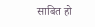साबित हो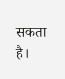सकता है।